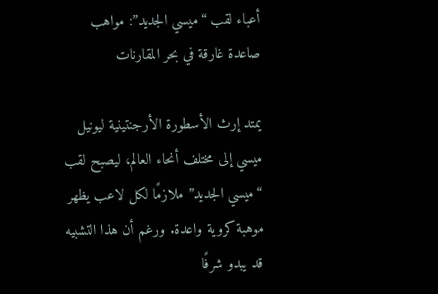أعباء لقب “ميسي الجديد”: مواهب صاعدة غارقة في بحر المقارنات

يمتد إرث الأسطورة الأرجنتينية ليونيل ميسي إلى مختلف أنحاء العالم، ليصبح لقب “ميسي الجديد” ملازمًا لكل لاعب يظهر موهبة كروية واعدة. ورغم أن هذا التشبيه قد يبدو شرفًا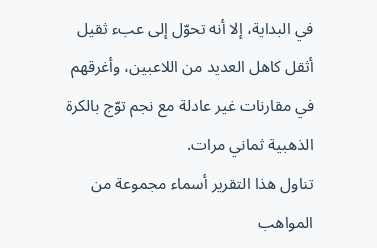في البداية، إلا أنه تحوّل إلى عبء ثقيل أثقل كاهل العديد من اللاعبين، وأغرقهم في مقارنات غير عادلة مع نجم توّج بالكرة الذهبية ثماني مرات.
تناول هذا التقرير أسماء مجموعة من المواهب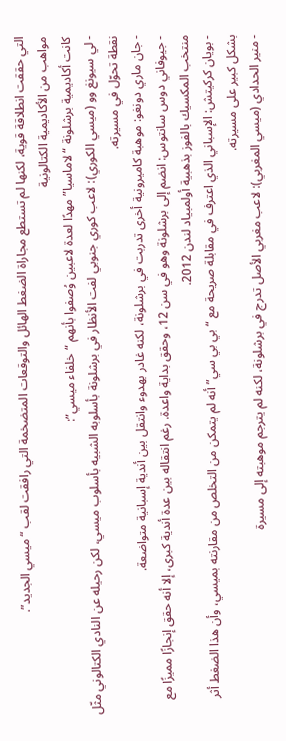التي حققت انطلاقة قوية، لكنها لم تستطع مجاراة الضغط الهائل والتوقعات المتضخمة التي رافقت لقب “ميسي الجديد”.
مواهب من الأكاديمية الكتالونية
كانت أكاديمية برشلونة “لاماسيا” مهدًا لعدة لاعبين وُصفوا بأنهم “خلفاء ميسي”:
- لي سيونغ وو (ميسي الكوري): لاعب كوري جنوبي لفت الأنظار في برشلونة بأسلوبه الشبيه بأسلوب ميسي، لكن رحيله عن النادي الكتالوني مثّل نقطة تحوّل في مسيرته.
- جان ماري دونغو: موهبة كاميرونية أخرى تدربت في برشلونة، لكنه غادر بهدوء وانتقل بين أندية إسبانية متواضعة.
- جيوفاني دوس سانتوس: انضم إلى برشلونة وهو في سن 12، وحقق بداية واعدة. رغم انتقاله بين عدة أندية كبرى، إلا أنه حقق إنجازًا مميزًا مع منتخب المكسيك بالفوز بذهبية أولمبياد لندن 2012.
- بويان كركيتش: الإسباني الذي اعترف في مقابلة صريحة مع “بي بي سي” أنه لم يتمكن من التخلص من مقارنته بميسي، وأن هذا الضغط أثر بشكل كبير على مسيرته.
- منير الحدادي (ميسي المغربي): لاعب مغربي الأصل تدرج في برشلونة، لكنه لم يترجم موهبته إلى مسيرة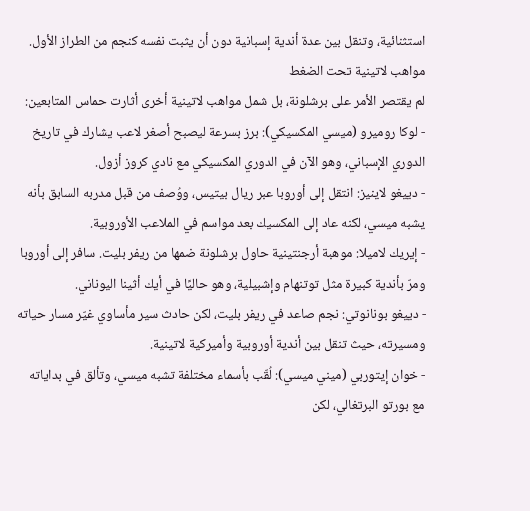استثنائية، وتنقل بين عدة أندية إسبانية دون أن يثبت نفسه كنجم من الطراز الأول.
مواهب لاتينية تحت الضغط
لم يقتصر الأمر على برشلونة، بل شمل مواهب لاتينية أخرى أثارت حماس المتابعين:
- لوكا روميرو (ميسي المكسيكي): برز بسرعة ليصبح أصغر لاعب يشارك في تاريخ الدوري الإسباني، وهو الآن في الدوري المكسيكي مع نادي كروز أزول.
- دييغو لاينيز: انتقل إلى أوروبا عبر ريال بيتيس، ووُصف من قبل مدربه السابق بأنه يشبه ميسي، لكنه عاد إلى المكسيك بعد مواسم في الملاعب الأوروبية.
- إيريك لاميلا: موهبة أرجنتينية حاول برشلونة ضمها من ريفر بليت. سافر إلى أوروبا ومرّ بأندية كبيرة مثل توتنهام وإشبيلية، وهو حاليًا في أيك أثينا اليوناني.
- دييغو بونانوتي: نجم صاعد في ريفر بليت، لكن حادث سير مأساوي غيّر مسار حياته ومسيرته، حيث تنقل بين أندية أوروبية وأميركية لاتينية.
- خوان إيتوربي (ميني ميسي): لُقّب بأسماء مختلفة تشبه ميسي، وتألق في بداياته مع بورتو البرتغالي، لكن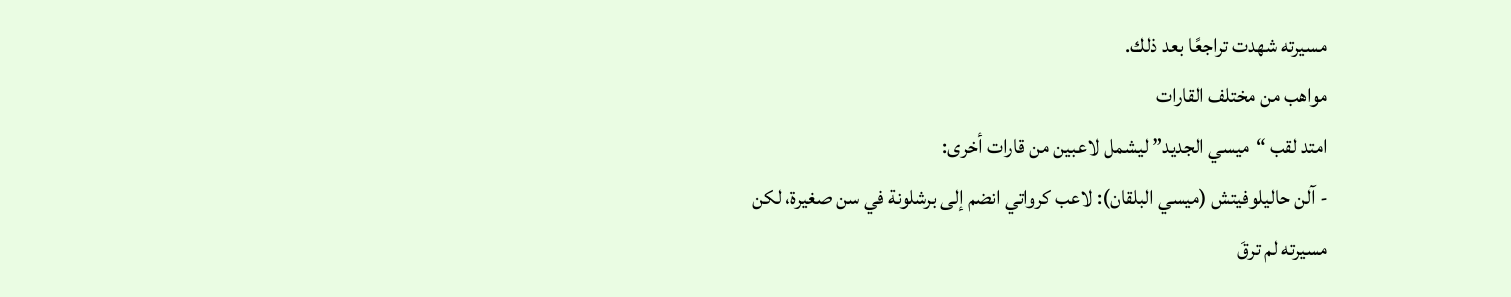مسيرته شهدت تراجعًا بعد ذلك.
مواهب من مختلف القارات
امتد لقب “ميسي الجديد” ليشمل لاعبين من قارات أخرى:
- آلن حاليلوفيتش (ميسي البلقان): لاعب كرواتي انضم إلى برشلونة في سن صغيرة، لكن مسيرته لم ترقَ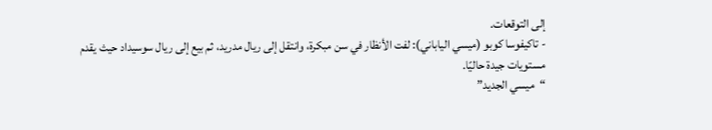إلى التوقعات.
- تاكيفوسا كوبو (ميسي الياباني): لفت الأنظار في سن مبكرة، وانتقل إلى ريال مدريد، ثم بيع إلى ريال سوسيداد حيث يقدم مستويات جيدة حاليًا.
“ميسي الجديد”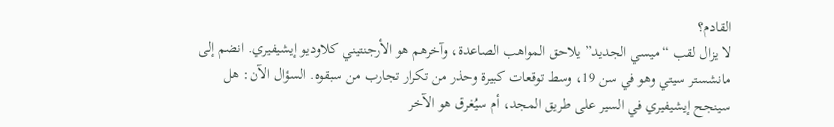القادم؟
لا يزال لقب “ميسي الجديد” يلاحق المواهب الصاعدة، وآخرهم هو الأرجنتيني كلاوديو إيشيفيري. انضم إلى مانشستر سيتي وهو في سن 19، وسط توقعات كبيرة وحذر من تكرار تجارب من سبقوه. السؤال الآن: هل سينجح إيشيفيري في السير على طريق المجد، أم سيُغرق هو الآخر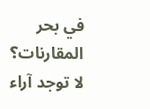في بحر المقارنات؟
لا توجد آراء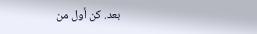بعد. كن أول من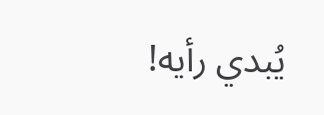يُبدي رأيه!